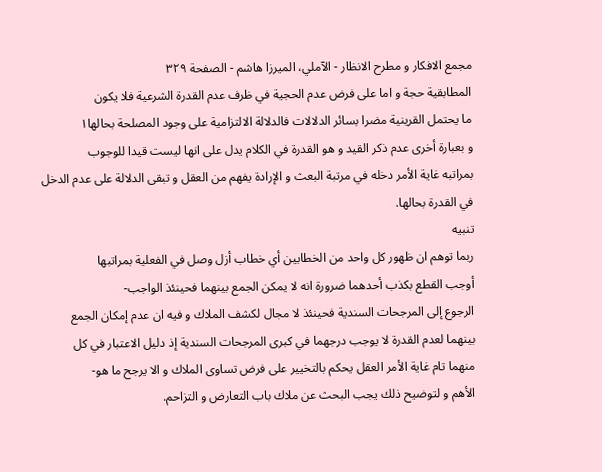مجمع الافكار و مطرح الانظار - الآملي، الميرزا هاشم - الصفحة ٣٢٩
المطابقية حجة و اما على فرض عدم الحجية في ظرف عدم القدرة الشرعية فلا يكون
ما يحتمل القرينية مضرا بسائر الدلالات فالدلالة الالتزامية على وجود المصلحة بحالها١
و بعبارة أخرى عدم ذكر القيد و هو القدرة في الكلام يدل على انها ليست قيدا للوجوب
بمراتبه غاية الأمر دخله في مرتبة البعث و الإرادة يفهم من العقل و تبقى الدلالة على عدم الدخل
في القدرة بحالها.
تنبيه
ربما توهم ان ظهور كل واحد من الخطابين أي خطاب أزل وصل في الفعلية بمراتبها
أوجب القطع بكذب أحدهما ضرورة انه لا يمكن الجمع بينهما فحينئذ الواجب-
الرجوع إلى المرجحات السندية فحينئذ لا مجال لكشف الملاك و فيه ان عدم إمكان الجمع
بينهما لعدم القدرة لا يوجب درجهما في كبرى المرجحات السندية إذ دليل الاعتبار في كل
منهما تام غاية الأمر العقل يحكم بالتخيير على فرض تساوى الملاك و الا يرجح ما هو-
الأهم و لتوضيح ذلك يجب البحث عن ملاك باب التعارض و التزاحم.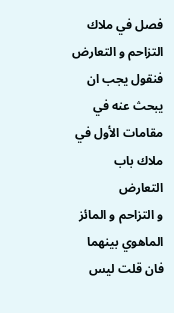فصل في ملاك التزاحم و التعارض
فنقول يجب ان يبحث عنه في مقامات الأول في ملاك باب التعارض
و التزاحم و المائز الماهوي بينهما فان قلت ليس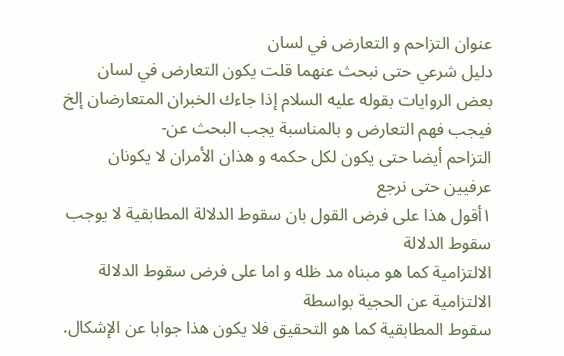عنوان التزاحم و التعارض في لسان
دليل شرعي حتى نبحث عنهما قلت يكون التعارض في لسان بعض الروايات بقوله عليه السلام إذا جاءك الخبران المتعارضان إلخ فيجب فهم التعارض و بالمناسبة يجب البحث عن-
التزاحم أيضا حتى يكون لكل حكمه و هذان الأمران لا يكونان عرفيين حتى نرجع
١أقول هذا على فرض القول بان سقوط الدلالة المطابقية لا يوجب سقوط الدلالة
الالتزامية كما هو مبناه مد ظله و اما على فرض سقوط الدلالة الالتزامية عن الحجية بواسطة
سقوط المطابقية كما هو التحقيق فلا يكون هذا جوابا عن الإشكال.